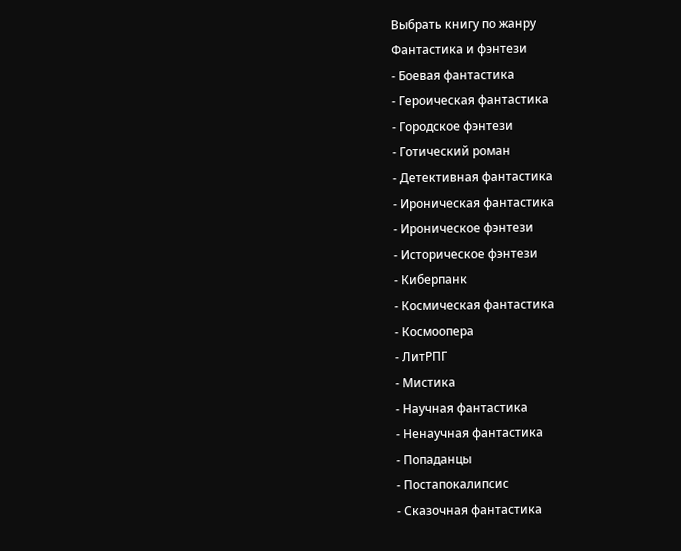Выбрать книгу по жанру
Фантастика и фэнтези
- Боевая фантастика
- Героическая фантастика
- Городское фэнтези
- Готический роман
- Детективная фантастика
- Ироническая фантастика
- Ироническое фэнтези
- Историческое фэнтези
- Киберпанк
- Космическая фантастика
- Космоопера
- ЛитРПГ
- Мистика
- Научная фантастика
- Ненаучная фантастика
- Попаданцы
- Постапокалипсис
- Сказочная фантастика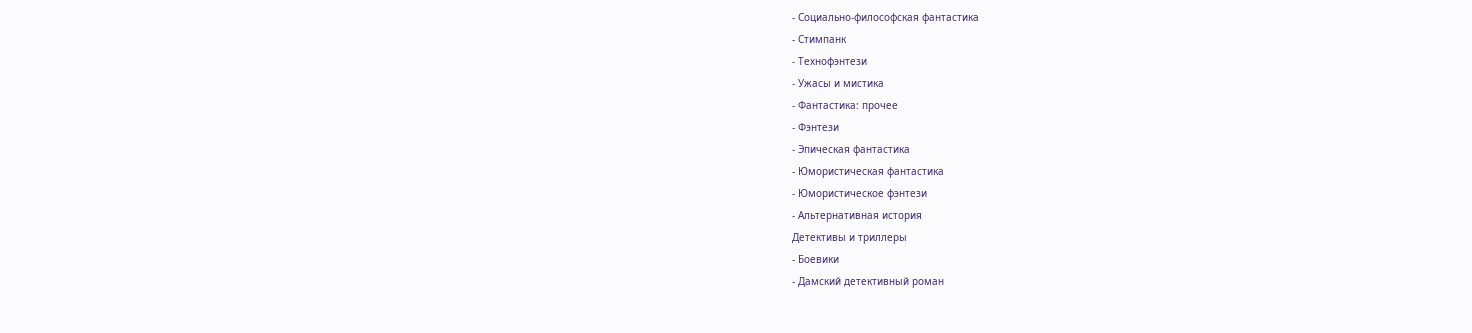- Социально-философская фантастика
- Стимпанк
- Технофэнтези
- Ужасы и мистика
- Фантастика: прочее
- Фэнтези
- Эпическая фантастика
- Юмористическая фантастика
- Юмористическое фэнтези
- Альтернативная история
Детективы и триллеры
- Боевики
- Дамский детективный роман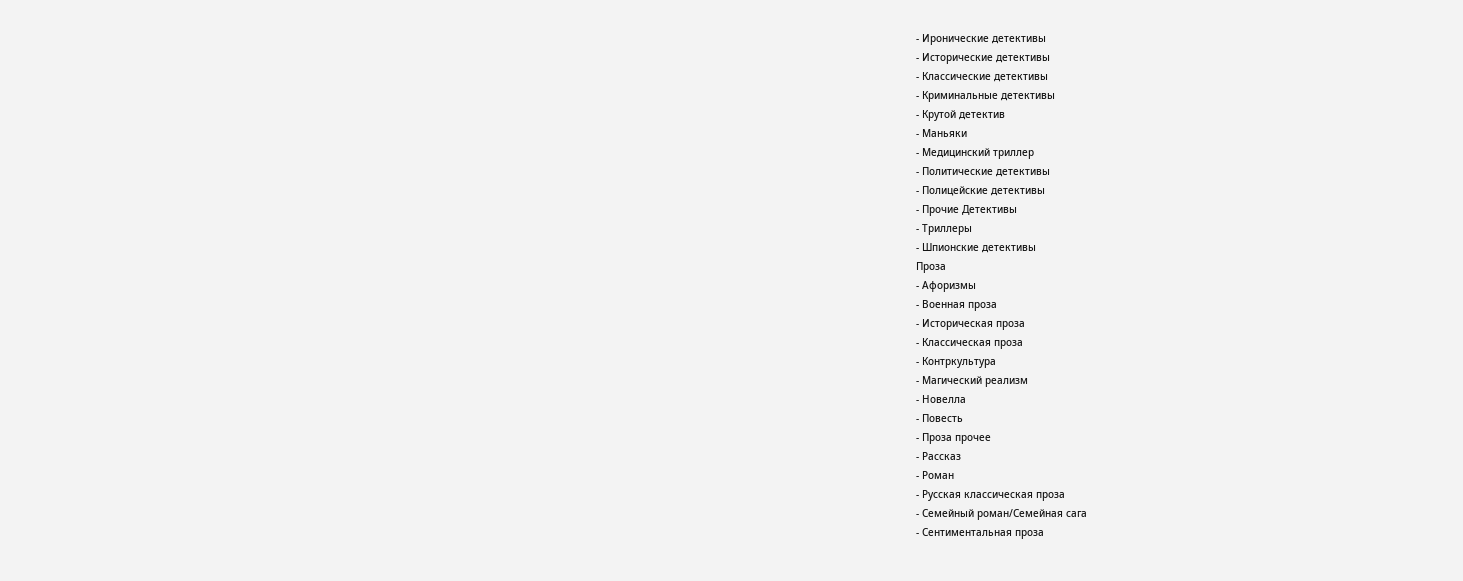- Иронические детективы
- Исторические детективы
- Классические детективы
- Криминальные детективы
- Крутой детектив
- Маньяки
- Медицинский триллер
- Политические детективы
- Полицейские детективы
- Прочие Детективы
- Триллеры
- Шпионские детективы
Проза
- Афоризмы
- Военная проза
- Историческая проза
- Классическая проза
- Контркультура
- Магический реализм
- Новелла
- Повесть
- Проза прочее
- Рассказ
- Роман
- Русская классическая проза
- Семейный роман/Семейная сага
- Сентиментальная проза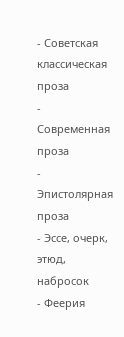- Советская классическая проза
- Современная проза
- Эпистолярная проза
- Эссе, очерк, этюд, набросок
- Феерия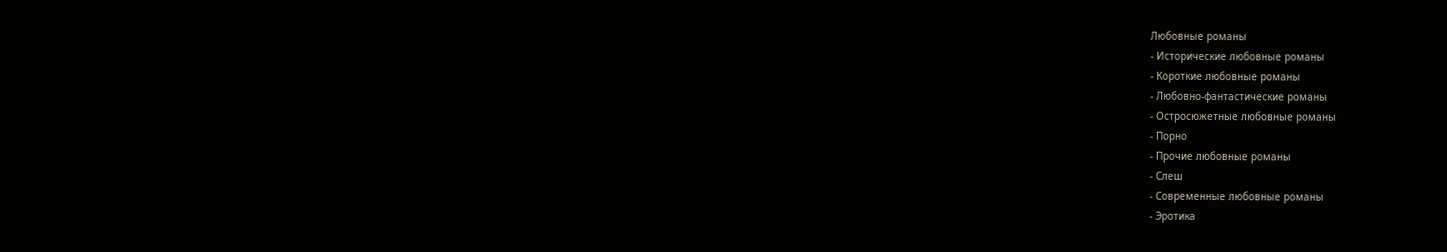Любовные романы
- Исторические любовные романы
- Короткие любовные романы
- Любовно-фантастические романы
- Остросюжетные любовные романы
- Порно
- Прочие любовные романы
- Слеш
- Современные любовные романы
- Эротика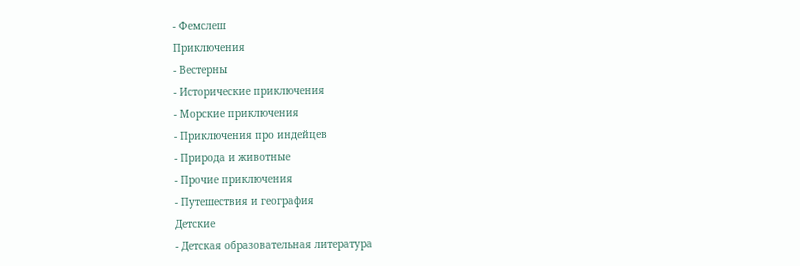- Фемслеш
Приключения
- Вестерны
- Исторические приключения
- Морские приключения
- Приключения про индейцев
- Природа и животные
- Прочие приключения
- Путешествия и география
Детские
- Детская образовательная литература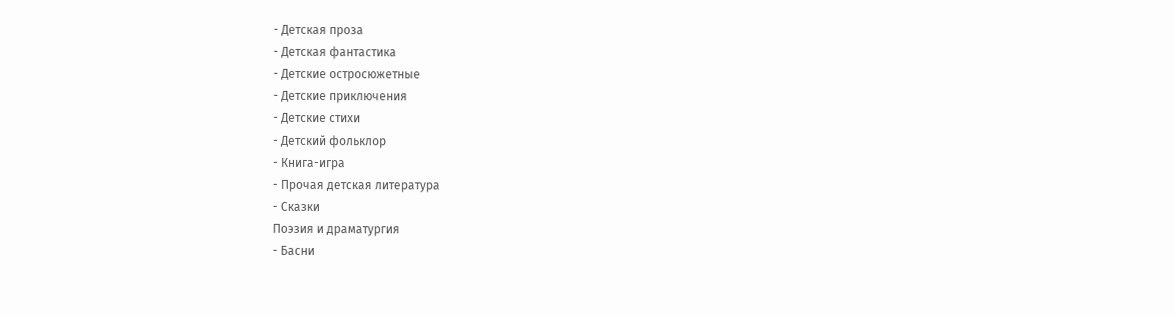- Детская проза
- Детская фантастика
- Детские остросюжетные
- Детские приключения
- Детские стихи
- Детский фольклор
- Книга-игра
- Прочая детская литература
- Сказки
Поэзия и драматургия
- Басни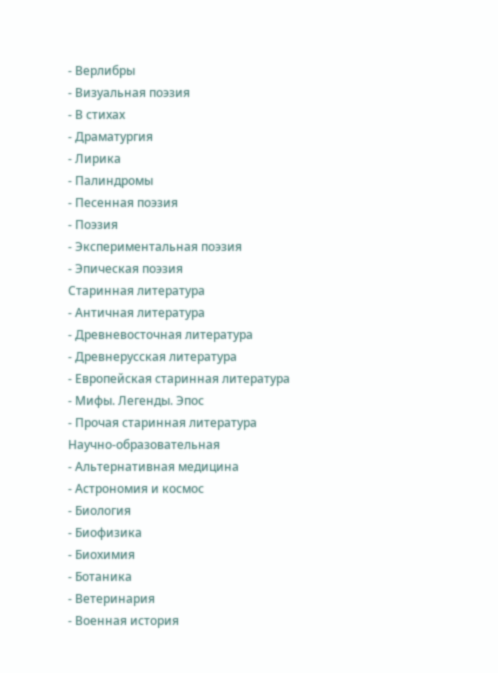- Верлибры
- Визуальная поэзия
- В стихах
- Драматургия
- Лирика
- Палиндромы
- Песенная поэзия
- Поэзия
- Экспериментальная поэзия
- Эпическая поэзия
Старинная литература
- Античная литература
- Древневосточная литература
- Древнерусская литература
- Европейская старинная литература
- Мифы. Легенды. Эпос
- Прочая старинная литература
Научно-образовательная
- Альтернативная медицина
- Астрономия и космос
- Биология
- Биофизика
- Биохимия
- Ботаника
- Ветеринария
- Военная история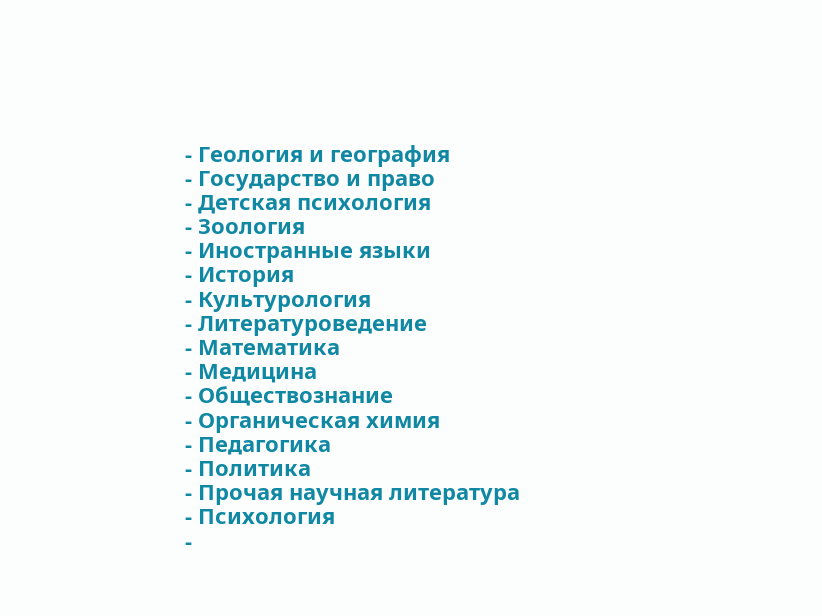- Геология и география
- Государство и право
- Детская психология
- Зоология
- Иностранные языки
- История
- Культурология
- Литературоведение
- Математика
- Медицина
- Обществознание
- Органическая химия
- Педагогика
- Политика
- Прочая научная литература
- Психология
-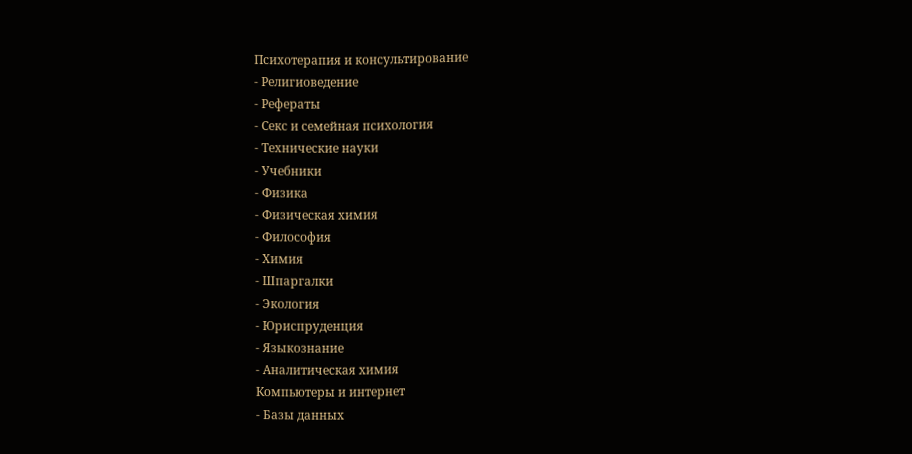Психотерапия и консультирование
- Религиоведение
- Рефераты
- Секс и семейная психология
- Технические науки
- Учебники
- Физика
- Физическая химия
- Философия
- Химия
- Шпаргалки
- Экология
- Юриспруденция
- Языкознание
- Аналитическая химия
Компьютеры и интернет
- Базы данных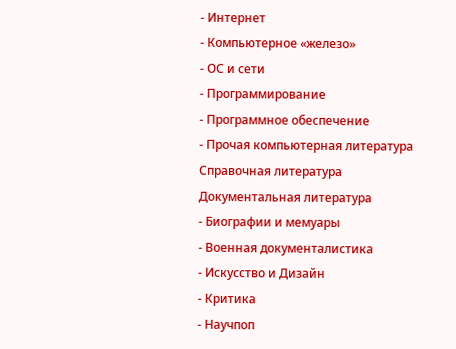- Интернет
- Компьютерное «железо»
- ОС и сети
- Программирование
- Программное обеспечение
- Прочая компьютерная литература
Справочная литература
Документальная литература
- Биографии и мемуары
- Военная документалистика
- Искусство и Дизайн
- Критика
- Научпоп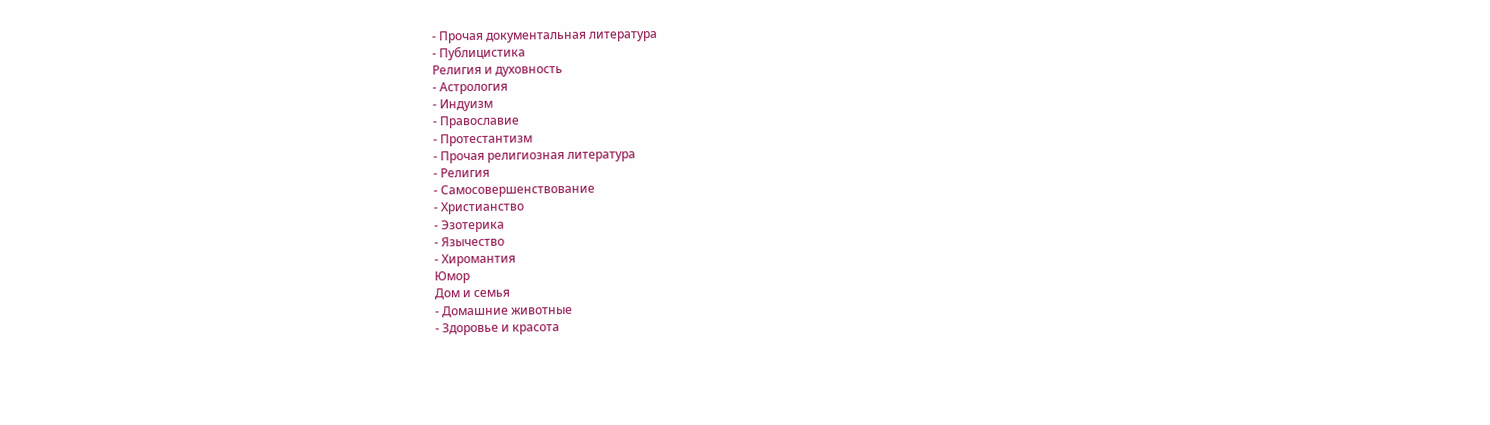- Прочая документальная литература
- Публицистика
Религия и духовность
- Астрология
- Индуизм
- Православие
- Протестантизм
- Прочая религиозная литература
- Религия
- Самосовершенствование
- Христианство
- Эзотерика
- Язычество
- Хиромантия
Юмор
Дом и семья
- Домашние животные
- Здоровье и красота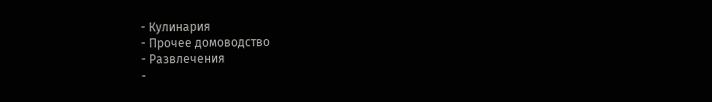- Кулинария
- Прочее домоводство
- Развлечения
-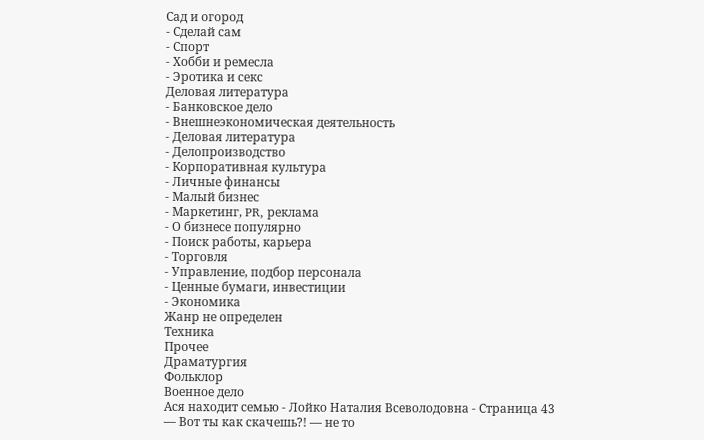Сад и огород
- Сделай сам
- Спорт
- Хобби и ремесла
- Эротика и секс
Деловая литература
- Банковское дело
- Внешнеэкономическая деятельность
- Деловая литература
- Делопроизводство
- Корпоративная культура
- Личные финансы
- Малый бизнес
- Маркетинг, PR, реклама
- О бизнесе популярно
- Поиск работы, карьера
- Торговля
- Управление, подбор персонала
- Ценные бумаги, инвестиции
- Экономика
Жанр не определен
Техника
Прочее
Драматургия
Фольклор
Военное дело
Ася находит семью - Лойко Наталия Всеволодовна - Страница 43
— Вот ты как скачешь?! — не то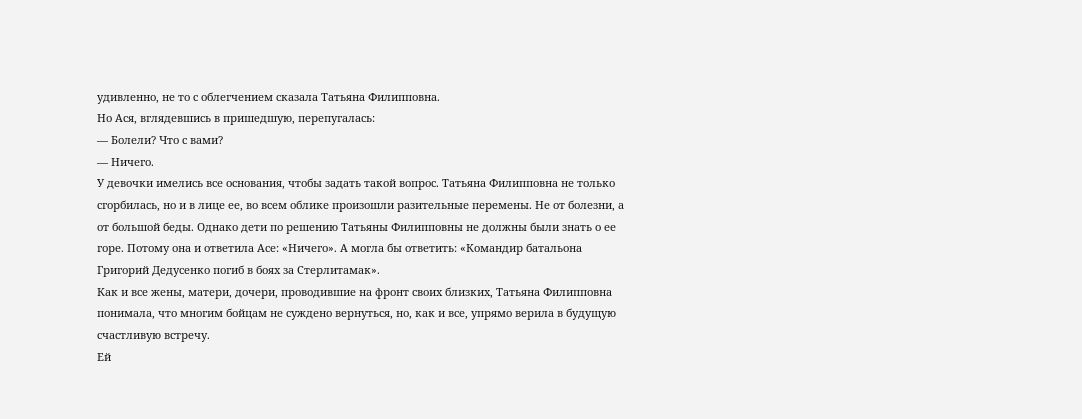удивленно, не то с облегчением сказала Татьяна Филипповна.
Но Ася, вглядевшись в пришедшую, перепугалась:
— Болели? Что с вами?
— Ничего.
У девочки имелись все основания, чтобы задать такой вопрос. Татьяна Филипповна не только сгорбилась, но и в лице ее, во всем облике произошли разительные перемены. Не от болезни, а от большой беды. Однако дети по решению Татьяны Филипповны не должны были знать о ее горе. Потому она и ответила Асе: «Ничего». А могла бы ответить: «Командир батальона Григорий Дедусенко погиб в боях за Стерлитамак».
Как и все жены, матери, дочери, проводившие на фронт своих близких, Татьяна Филипповна понимала, что многим бойцам не суждено вернуться, но, как и все, упрямо верила в будущую счастливую встречу.
Ей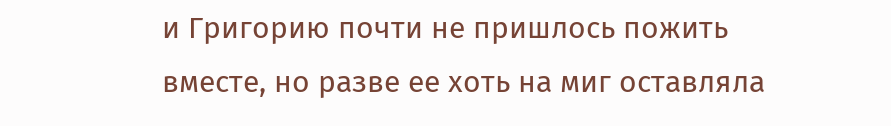и Григорию почти не пришлось пожить вместе, но разве ее хоть на миг оставляла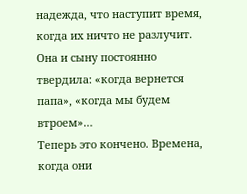надежда, что наступит время, когда их ничто не разлучит. Она и сыну постоянно твердила: «когда вернется папа», «когда мы будем втроем»…
Теперь это кончено. Времена, когда они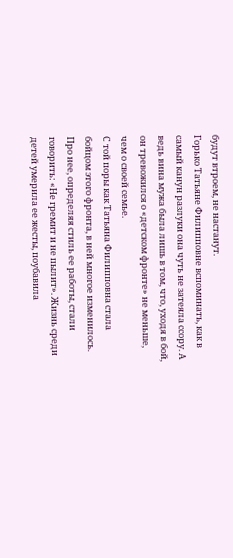будут втроем, не настанут.
Горько Татьяне Филипповне вспоминать, как в самый канун разлуки она чуть не затеяла ссору. А ведь вина мужа была лишь в том, что, уходя в бой, он тревожился о «детском фронте» не меньше, чем о своей семье.
С той поры как Татьяна Филипповна стала бойцом этого фронта, в ней многое изменилось. Про нее, определяя стиль ее работы, стали говорить: «Не гремит и не пылит». Жизнь среди детей умерила ее жесты, поубавила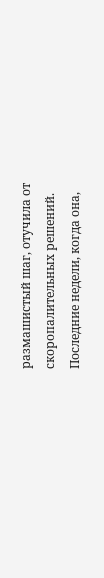размашистый шаг, отучила от скоропалительных решений.
Последние недели, когда она,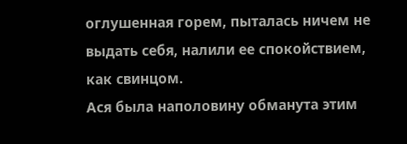оглушенная горем, пыталась ничем не выдать себя, налили ее спокойствием, как свинцом.
Ася была наполовину обманута этим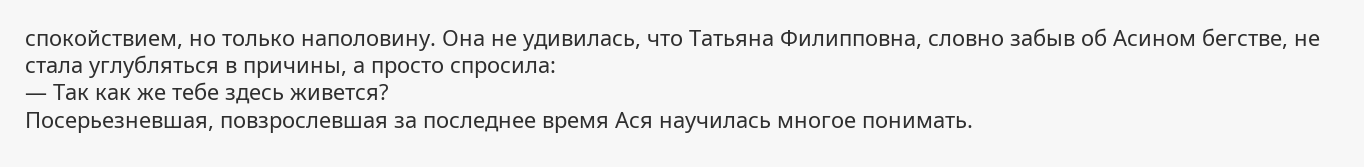спокойствием, но только наполовину. Она не удивилась, что Татьяна Филипповна, словно забыв об Асином бегстве, не стала углубляться в причины, а просто спросила:
— Так как же тебе здесь живется?
Посерьезневшая, повзрослевшая за последнее время Ася научилась многое понимать.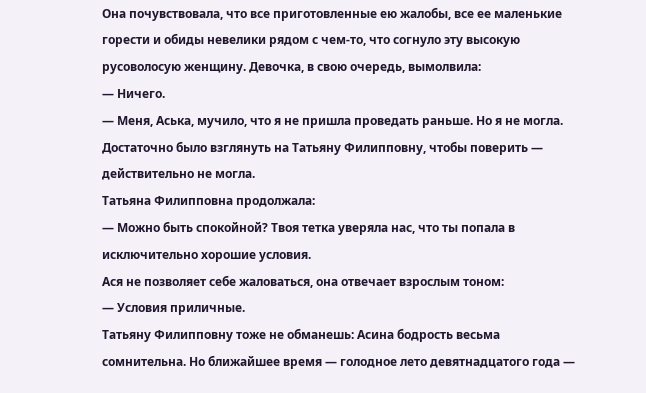Она почувствовала, что все приготовленные ею жалобы, все ее маленькие горести и обиды невелики рядом с чем-то, что согнуло эту высокую русоволосую женщину. Девочка, в свою очередь, вымолвила:
— Ничего.
— Меня, Аська, мучило, что я не пришла проведать раньше. Но я не могла.
Достаточно было взглянуть на Татьяну Филипповну, чтобы поверить — действительно не могла.
Татьяна Филипповна продолжала:
— Можно быть спокойной? Твоя тетка уверяла нас, что ты попала в исключительно хорошие условия.
Ася не позволяет себе жаловаться, она отвечает взрослым тоном:
— Условия приличные.
Татьяну Филипповну тоже не обманешь: Асина бодрость весьма сомнительна. Но ближайшее время — голодное лето девятнадцатого года —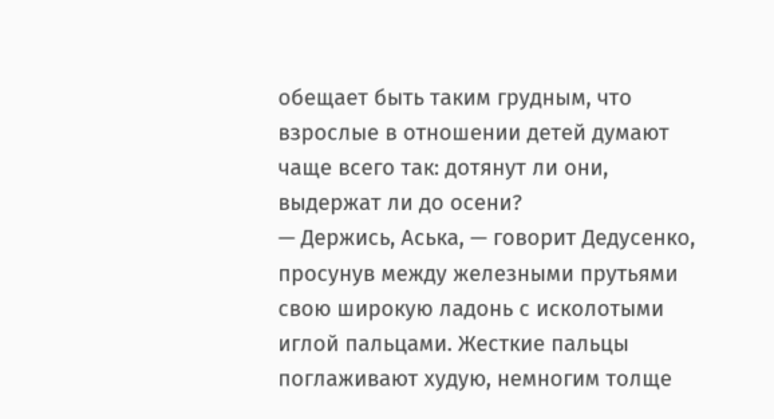обещает быть таким грудным, что взрослые в отношении детей думают чаще всего так: дотянут ли они, выдержат ли до осени?
— Держись, Аська, — говорит Дедусенко, просунув между железными прутьями свою широкую ладонь с исколотыми иглой пальцами. Жесткие пальцы поглаживают худую, немногим толще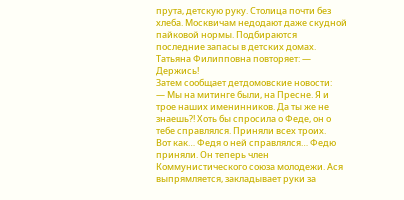прута, детскую руку. Столица почти без хлеба. Москвичам недодают даже скудной пайковой нормы. Подбираются последние запасы в детских домах. Татьяна Филипповна повторяет: — Держись!
Затем сообщает детдомовские новости:
— Мы на митинге были, на Пресне. Я и трое наших именинников. Да ты же не знаешь?! Хоть бы спросила о Феде, он о тебе справлялся. Приняли всех троих.
Вот как… Федя о ней справлялся… Федю приняли. Он теперь член Коммунистического союза молодежи. Ася выпрямляется, закладывает руки за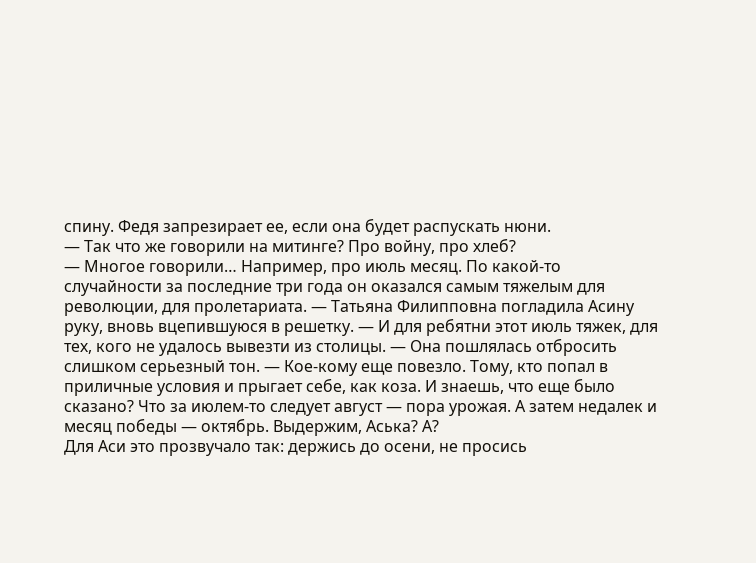спину. Федя запрезирает ее, если она будет распускать нюни.
— Так что же говорили на митинге? Про войну, про хлеб?
— Многое говорили… Например, про июль месяц. По какой-то случайности за последние три года он оказался самым тяжелым для революции, для пролетариата. — Татьяна Филипповна погладила Асину руку, вновь вцепившуюся в решетку. — И для ребятни этот июль тяжек, для тех, кого не удалось вывезти из столицы. — Она пошлялась отбросить слишком серьезный тон. — Кое-кому еще повезло. Тому, кто попал в приличные условия и прыгает себе, как коза. И знаешь, что еще было сказано? Что за июлем-то следует август — пора урожая. А затем недалек и месяц победы — октябрь. Выдержим, Аська? А?
Для Аси это прозвучало так: держись до осени, не просись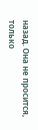назад. Она не просится, только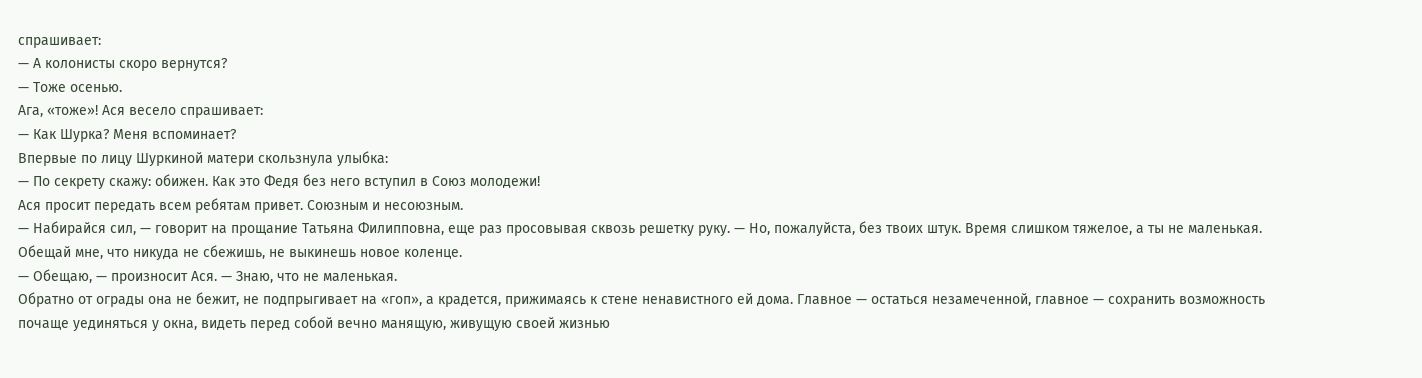спрашивает:
— А колонисты скоро вернутся?
— Тоже осенью.
Ага, «тоже»! Ася весело спрашивает:
— Как Шурка? Меня вспоминает?
Впервые по лицу Шуркиной матери скользнула улыбка:
— По секрету скажу: обижен. Как это Федя без него вступил в Союз молодежи!
Ася просит передать всем ребятам привет. Союзным и несоюзным.
— Набирайся сил, — говорит на прощание Татьяна Филипповна, еще раз просовывая сквозь решетку руку. — Но, пожалуйста, без твоих штук. Время слишком тяжелое, а ты не маленькая. Обещай мне, что никуда не сбежишь, не выкинешь новое коленце.
— Обещаю, — произносит Ася. — Знаю, что не маленькая.
Обратно от ограды она не бежит, не подпрыгивает на «гоп», а крадется, прижимаясь к стене ненавистного ей дома. Главное — остаться незамеченной, главное — сохранить возможность почаще уединяться у окна, видеть перед собой вечно манящую, живущую своей жизнью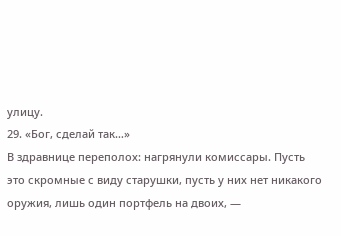улицу.
29. «Бог, сделай так…»
В здравнице переполох: нагрянули комиссары. Пусть это скромные с виду старушки, пусть у них нет никакого оружия, лишь один портфель на двоих, —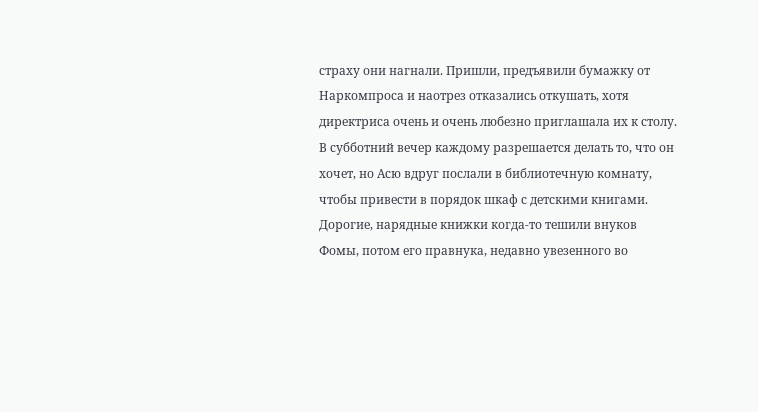страху они нагнали. Пришли, предъявили бумажку от Наркомпроса и наотрез отказались откушать, хотя директриса очень и очень любезно приглашала их к столу.
В субботний вечер каждому разрешается делать то, что он хочет, но Асю вдруг послали в библиотечную комнату, чтобы привести в порядок шкаф с детскими книгами.
Дорогие, нарядные книжки когда-то тешили внуков Фомы, потом его правнука, недавно увезенного во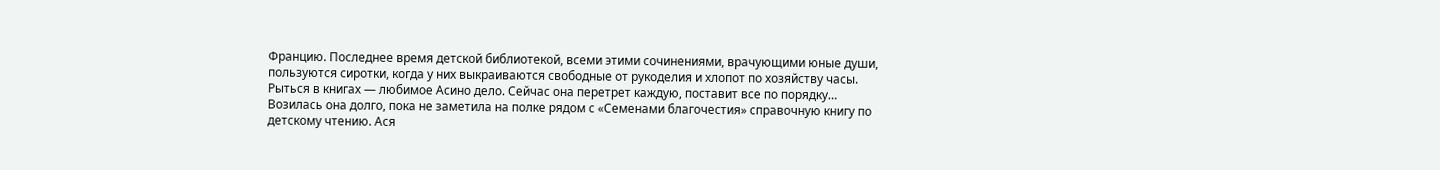Францию. Последнее время детской библиотекой, всеми этими сочинениями, врачующими юные души, пользуются сиротки, когда у них выкраиваются свободные от рукоделия и хлопот по хозяйству часы.
Рыться в книгах — любимое Асино дело. Сейчас она перетрет каждую, поставит все по порядку… Возилась она долго, пока не заметила на полке рядом с «Семенами благочестия» справочную книгу по детскому чтению. Ася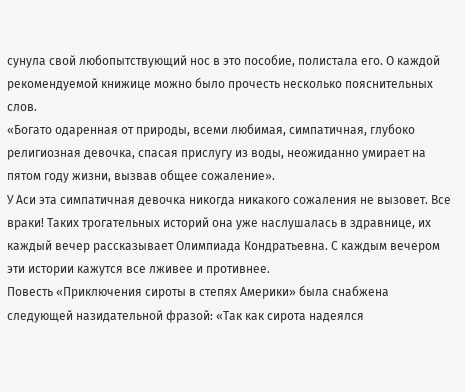сунула свой любопытствующий нос в это пособие, полистала его. О каждой рекомендуемой книжице можно было прочесть несколько пояснительных слов.
«Богато одаренная от природы, всеми любимая, симпатичная, глубоко религиозная девочка, спасая прислугу из воды, неожиданно умирает на пятом году жизни, вызвав общее сожаление».
У Аси эта симпатичная девочка никогда никакого сожаления не вызовет. Все враки! Таких трогательных историй она уже наслушалась в здравнице, их каждый вечер рассказывает Олимпиада Кондратьевна. С каждым вечером эти истории кажутся все лживее и противнее.
Повесть «Приключения сироты в степях Америки» была снабжена следующей назидательной фразой: «Так как сирота надеялся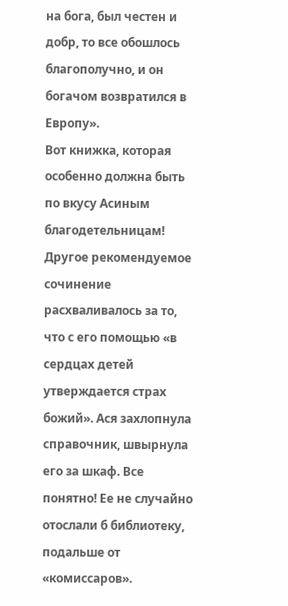на бога, был честен и добр, то все обошлось благополучно, и он богачом возвратился в Европу».
Вот книжка, которая особенно должна быть по вкусу Асиным благодетельницам!
Другое рекомендуемое сочинение расхваливалось за то, что с его помощью «в сердцах детей утверждается страх божий». Ася захлопнула справочник, швырнула его за шкаф. Все понятно! Ее не случайно отослали б библиотеку, подальше от «комиссаров».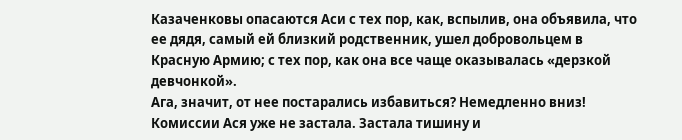Казаченковы опасаются Аси с тех пор, как, вспылив, она объявила, что ее дядя, самый ей близкий родственник, ушел добровольцем в Красную Армию; с тех пор, как она все чаще оказывалась «дерзкой девчонкой».
Ага, значит, от нее постарались избавиться? Немедленно вниз!
Комиссии Ася уже не застала. Застала тишину и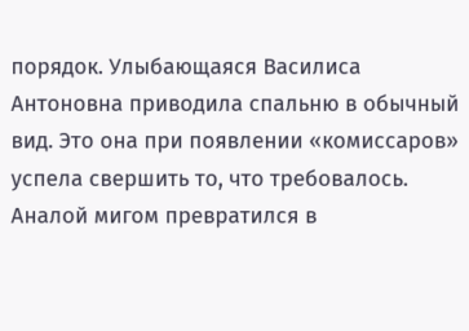порядок. Улыбающаяся Василиса Антоновна приводила спальню в обычный вид. Это она при появлении «комиссаров» успела свершить то, что требовалось. Аналой мигом превратился в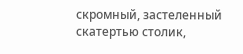скромный, застеленный скатертью столик,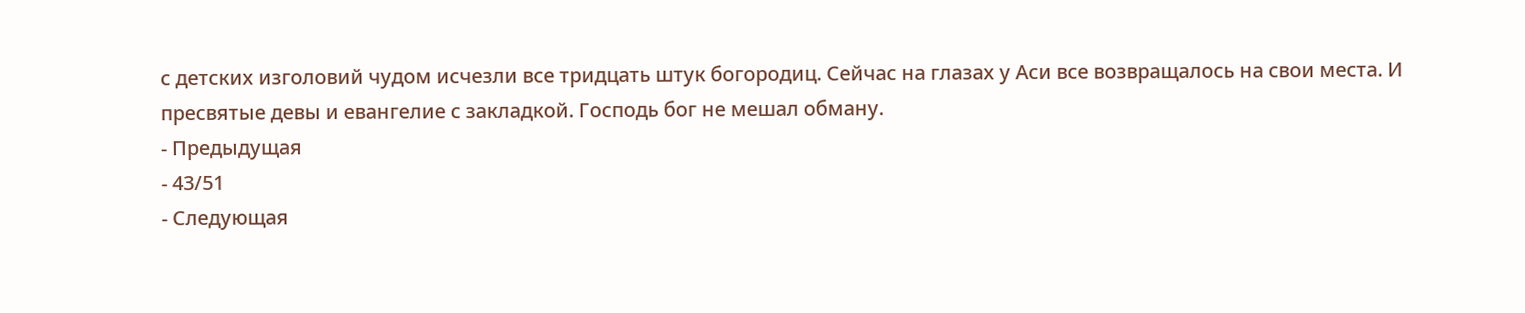с детских изголовий чудом исчезли все тридцать штук богородиц. Сейчас на глазах у Аси все возвращалось на свои места. И пресвятые девы и евангелие с закладкой. Господь бог не мешал обману.
- Предыдущая
- 43/51
- Следующая